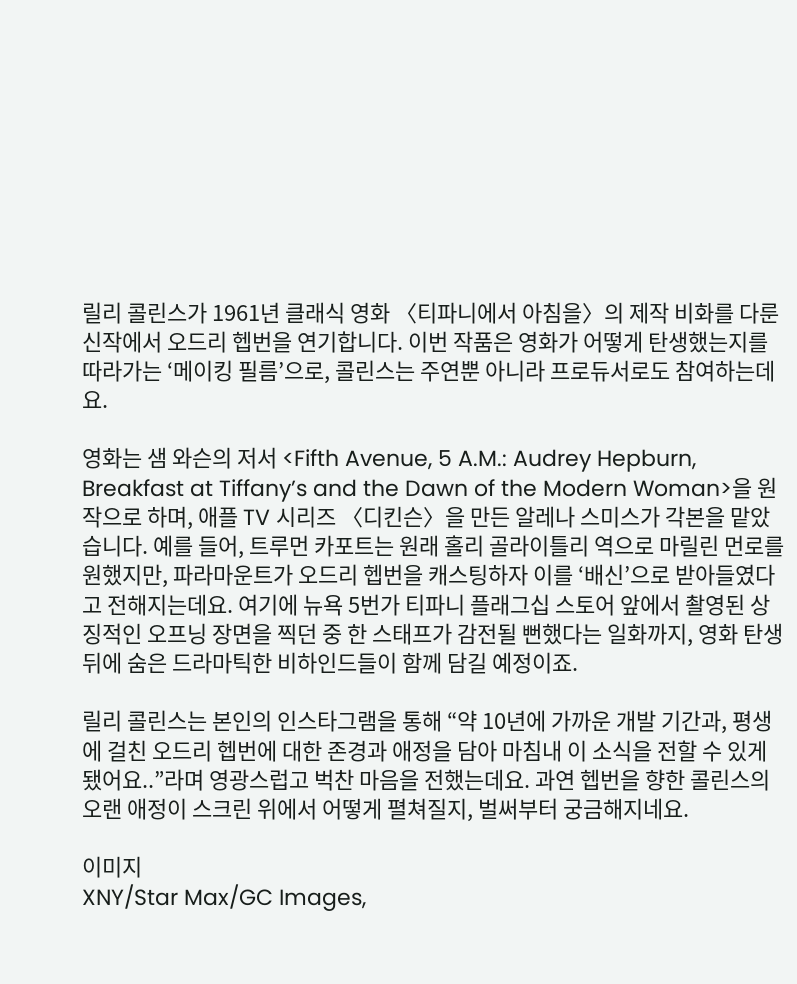릴리 콜린스가 1961년 클래식 영화 〈티파니에서 아침을〉의 제작 비화를 다룬 신작에서 오드리 헵번을 연기합니다. 이번 작품은 영화가 어떻게 탄생했는지를 따라가는 ‘메이킹 필름’으로, 콜린스는 주연뿐 아니라 프로듀서로도 참여하는데요.

영화는 샘 와슨의 저서 <Fifth Avenue, 5 A.M.: Audrey Hepburn, Breakfast at Tiffany’s and the Dawn of the Modern Woman>을 원작으로 하며, 애플 TV 시리즈 〈디킨슨〉을 만든 알레나 스미스가 각본을 맡았습니다. 예를 들어, 트루먼 카포트는 원래 홀리 골라이틀리 역으로 마릴린 먼로를 원했지만, 파라마운트가 오드리 헵번을 캐스팅하자 이를 ‘배신’으로 받아들였다고 전해지는데요. 여기에 뉴욕 5번가 티파니 플래그십 스토어 앞에서 촬영된 상징적인 오프닝 장면을 찍던 중 한 스태프가 감전될 뻔했다는 일화까지, 영화 탄생 뒤에 숨은 드라마틱한 비하인드들이 함께 담길 예정이죠.

릴리 콜린스는 본인의 인스타그램을 통해 “약 10년에 가까운 개발 기간과, 평생에 걸친 오드리 헵번에 대한 존경과 애정을 담아 마침내 이 소식을 전할 수 있게 됐어요..”라며 영광스럽고 벅찬 마음을 전했는데요. 과연 헵번을 향한 콜린스의 오랜 애정이 스크린 위에서 어떻게 펼쳐질지, 벌써부터 궁금해지네요.

이미지
XNY/Star Max/GC Images,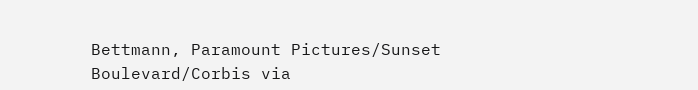Bettmann, Paramount Pictures/Sunset Boulevard/Corbis via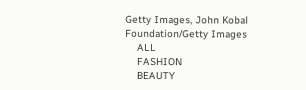Getty Images, John Kobal Foundation/Getty Images
    ALL
    FASHION
    BEAUTY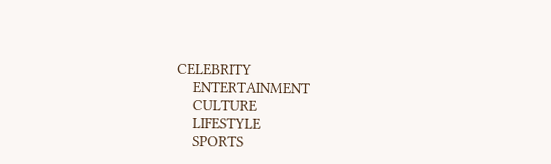CELEBRITY
    ENTERTAINMENT
    CULTURE
    LIFESTYLE
    SPORTS